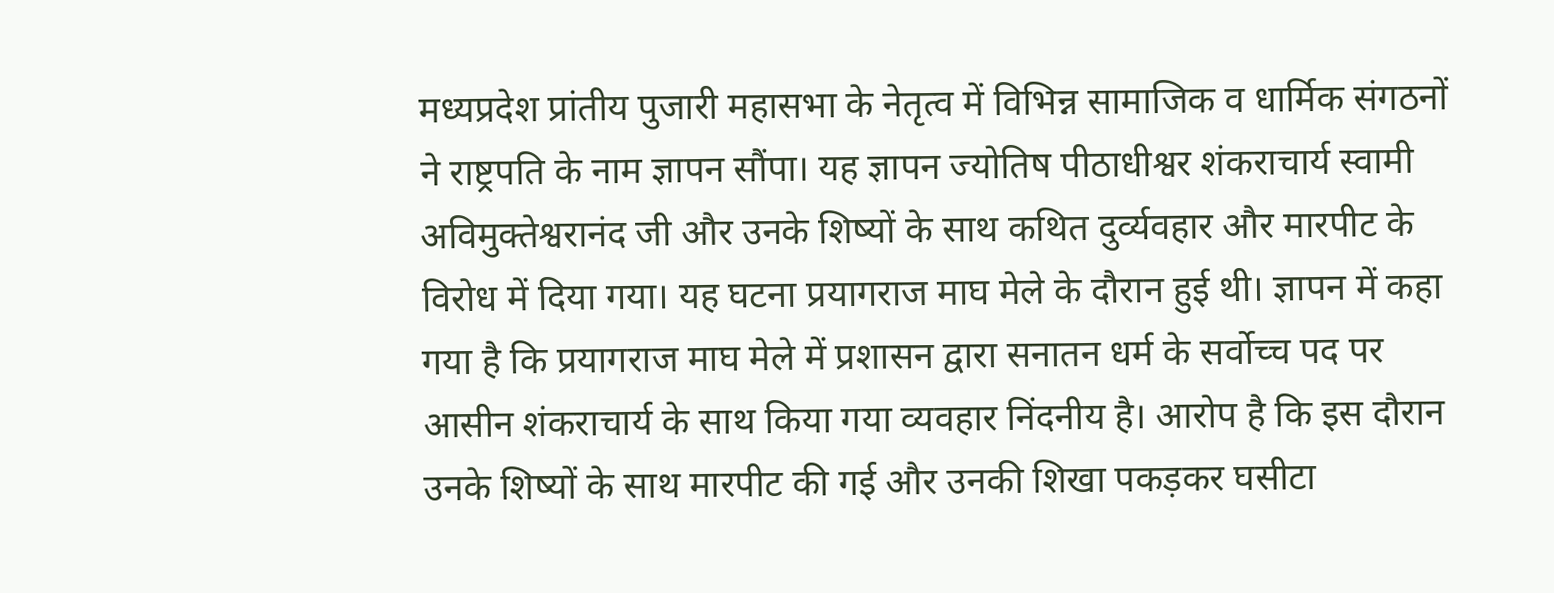मध्यप्रदेश प्रांतीय पुजारी महासभा के नेतृत्व में विभिन्न सामाजिक व धार्मिक संगठनों ने राष्ट्रपति के नाम ज्ञापन सौंपा। यह ज्ञापन ज्योतिष पीठाधीश्वर शंकराचार्य स्वामी अविमुक्तेश्वरानंद जी और उनके शिष्यों के साथ कथित दुर्व्यवहार और मारपीट के विरोध में दिया गया। यह घटना प्रयागराज माघ मेले के दौरान हुई थी। ज्ञापन में कहा गया है कि प्रयागराज माघ मेले में प्रशासन द्वारा सनातन धर्म के सर्वोच्च पद पर आसीन शंकराचार्य के साथ किया गया व्यवहार निंदनीय है। आरोप है कि इस दौरान उनके शिष्यों के साथ मारपीट की गई और उनकी शिखा पकड़कर घसीटा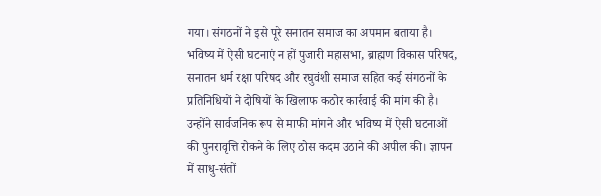गया। संगठनों ने इसे पूरे सनातन समाज का अपमान बताया है। भविष्य में ऐसी घटनाएं न हों पुजारी महासभा, ब्राह्मण विकास परिषद, सनातन धर्म रक्षा परिषद और रघुवंशी समाज सहित कई संगठनों के प्रतिनिधियों ने दोषियों के खिलाफ कठोर कार्रवाई की मांग की है। उन्होंने सार्वजनिक रूप से माफी मांगने और भविष्य में ऐसी घटनाओं की पुनरावृत्ति रोकने के लिए ठोस कदम उठाने की अपील की। ज्ञापन में साधु-संतों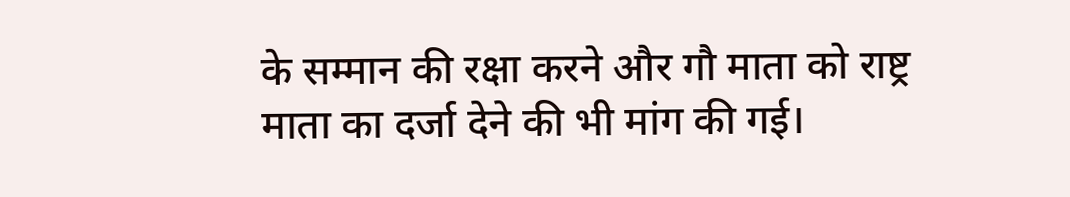के सम्मान की रक्षा करने और गौ माता को राष्ट्र माता का दर्जा देने की भी मांग की गई।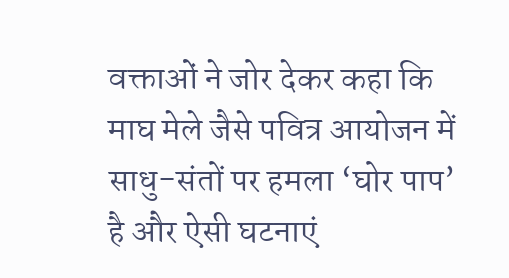वक्ताओं ने जोर देकर कहा कि माघ मेले जैसे पवित्र आयोजन में साधु-संतों पर हमला ‘घोर पाप’ है और ऐसी घटनाएं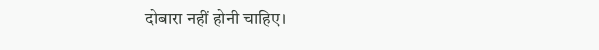दोबारा नहीं होनी चाहिए।